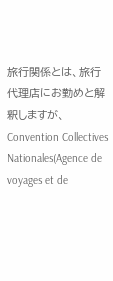旅行関係とは、旅行代理店にお勤めと解釈しますが、Convention Collectives Nationales(Agence de voyages et de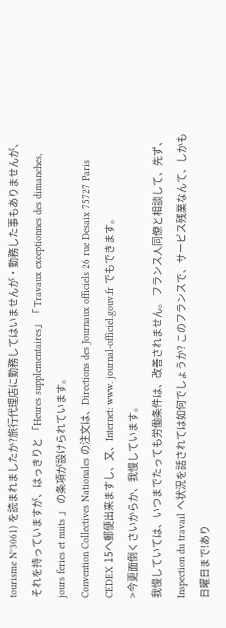tourisme N°3061) を読まれましたか?旅行代理店に勤務してはいませんが・勤務した事もありませんが、それを持っていますが、はっきりと 「Heures supplementaires」「 Travaux exceptionnes des dimanches, jours feries et nuits 」 の条項が設けられています。
Convention Collectives Nationales の注文は、Directions des Journaux officiels 26 rue Desaix 75727 Paris CEDEX 15へ郵便出来ますし、又、Internet: www. journal-officiel.gouv.fr でもできます。
>今更面倒くさいからか、我慢しています。
我慢していては、いつまでたっても労働条件は、改善されません。 フランス人同僚と相談して、先ず、Inspection du travail へ状況を話されては如何でしょうか? このフランスで、サービス残業なんて、しかも日曜日まで!あり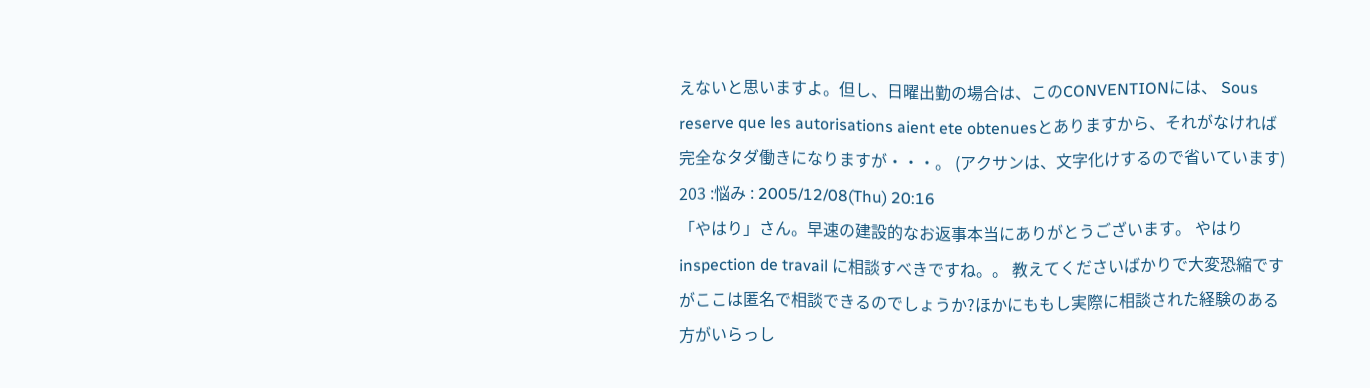えないと思いますよ。但し、日曜出勤の場合は、このCONVENTIONには、 Sous reserve que les autorisations aient ete obtenuesとありますから、それがなければ完全なタダ働きになりますが・・・。 (アクサンは、文字化けするので省いています)
203 :悩み : 2005/12/08(Thu) 20:16
「やはり」さん。早速の建設的なお返事本当にありがとうございます。 やはりinspection de travail に相談すべきですね。。 教えてくださいばかりで大変恐縮ですがここは匿名で相談できるのでしょうか?ほかにももし実際に相談された経験のある方がいらっし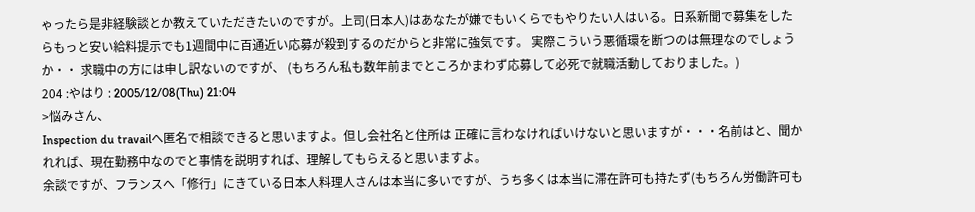ゃったら是非経験談とか教えていただきたいのですが。上司(日本人)はあなたが嫌でもいくらでもやりたい人はいる。日系新聞で募集をしたらもっと安い給料提示でも1週間中に百通近い応募が殺到するのだからと非常に強気です。 実際こういう悪循環を断つのは無理なのでしょうか・・ 求職中の方には申し訳ないのですが、 (もちろん私も数年前までところかまわず応募して必死で就職活動しておりました。)
204 :やはり : 2005/12/08(Thu) 21:04
>悩みさん、
Inspection du travailへ匿名で相談できると思いますよ。但し会社名と住所は 正確に言わなければいけないと思いますが・・・名前はと、聞かれれば、現在勤務中なのでと事情を説明すれば、理解してもらえると思いますよ。
余談ですが、フランスへ「修行」にきている日本人料理人さんは本当に多いですが、うち多くは本当に滞在許可も持たず(もちろん労働許可も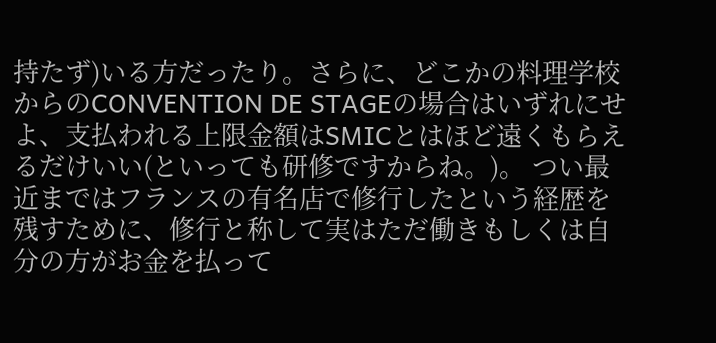持たず)いる方だったり。さらに、どこかの料理学校からのCONVENTION DE STAGEの場合はいずれにせよ、支払われる上限金額はSMICとはほど遠くもらえるだけいい(といっても研修ですからね。)。 つい最近まではフランスの有名店で修行したという経歴を残すために、修行と称して実はただ働きもしくは自分の方がお金を払って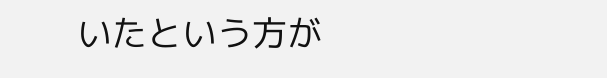いたという方が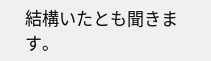結構いたとも聞きます。